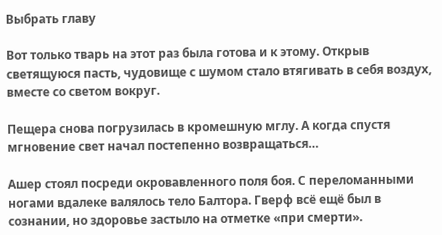Выбрать главу

Вот только тварь на этот раз была готова и к этому. Открыв светящуюся пасть, чудовище с шумом стало втягивать в себя воздух, вместе со светом вокруг.

Пещера снова погрузилась в кромешную мглу. А когда спустя мгновение свет начал постепенно возвращаться…

Ашер стоял посреди окровавленного поля боя. С переломанными ногами вдалеке валялось тело Балтора. Гверф всё ещё был в сознании, но здоровье застыло на отметке «при смерти».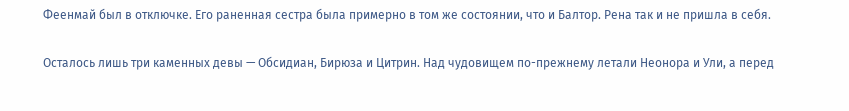Феенмай был в отключке. Его раненная сестра была примерно в том же состоянии, что и Балтор. Рена так и не пришла в себя.

Осталось лишь три каменных девы — Обсидиан, Бирюза и Цитрин. Над чудовищем по-прежнему летали Неонора и Ули, а перед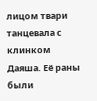лицом твари танцевала с клинком Даяша. Её раны были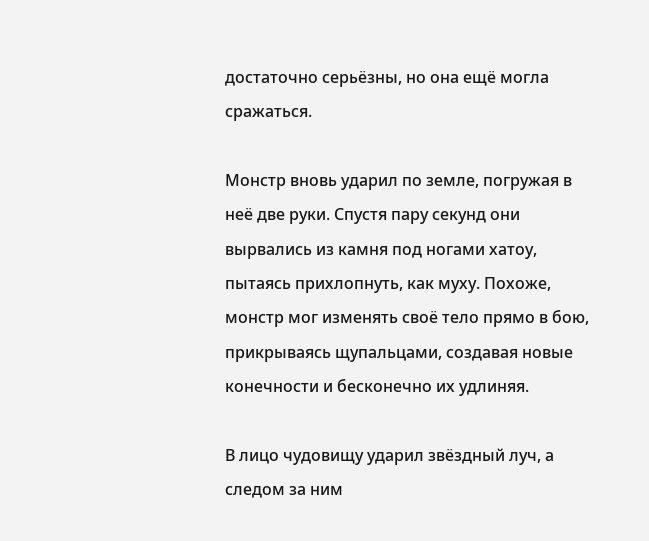достаточно серьёзны, но она ещё могла сражаться.

Монстр вновь ударил по земле, погружая в неё две руки. Спустя пару секунд они вырвались из камня под ногами хатоу, пытаясь прихлопнуть, как муху. Похоже, монстр мог изменять своё тело прямо в бою, прикрываясь щупальцами, создавая новые конечности и бесконечно их удлиняя.

В лицо чудовищу ударил звёздный луч, а следом за ним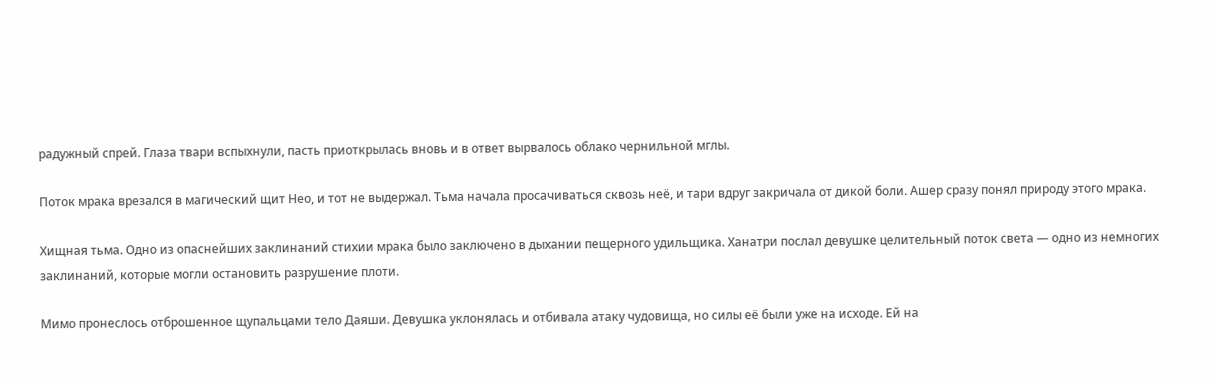радужный спрей. Глаза твари вспыхнули, пасть приоткрылась вновь и в ответ вырвалось облако чернильной мглы.

Поток мрака врезался в магический щит Нео, и тот не выдержал. Тьма начала просачиваться сквозь неё, и тари вдруг закричала от дикой боли. Ашер сразу понял природу этого мрака.

Хищная тьма. Одно из опаснейших заклинаний стихии мрака было заключено в дыхании пещерного удильщика. Ханатри послал девушке целительный поток света — одно из немногих заклинаний, которые могли остановить разрушение плоти.

Мимо пронеслось отброшенное щупальцами тело Даяши. Девушка уклонялась и отбивала атаку чудовища, но силы её были уже на исходе. Ей на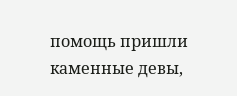помощь пришли каменные девы,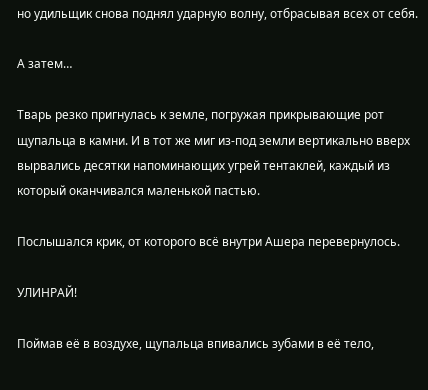но удильщик снова поднял ударную волну, отбрасывая всех от себя.

А затем…

Тварь резко пригнулась к земле, погружая прикрывающие рот щупальца в камни. И в тот же миг из-под земли вертикально вверх вырвались десятки напоминающих угрей тентаклей, каждый из который оканчивался маленькой пастью.

Послышался крик, от которого всё внутри Ашера перевернулось.

УЛИНРАЙ!

Поймав её в воздухе, щупальца впивались зубами в её тело,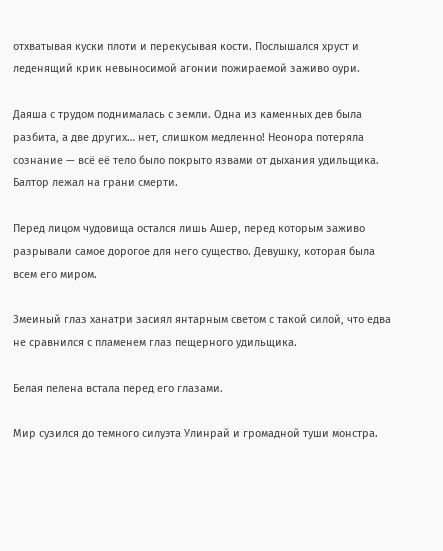отхватывая куски плоти и перекусывая кости. Послышался хруст и леденящий крик невыносимой агонии пожираемой заживо оури.

Даяша с трудом поднималась с земли. Одна из каменных дев была разбита, а две других… нет, слишком медленно! Неонора потеряла сознание — всё её тело было покрыто язвами от дыхания удильщика. Балтор лежал на грани смерти.

Перед лицом чудовища остался лишь Ашер, перед которым заживо разрывали самое дорогое для него существо. Девушку, которая была всем его миром.

Змеиный глаз ханатри засиял янтарным светом с такой силой, что едва не сравнился с пламенем глаз пещерного удильщика.

Белая пелена встала перед его глазами.

Мир сузился до темного силуэта Улинрай и громадной туши монстра.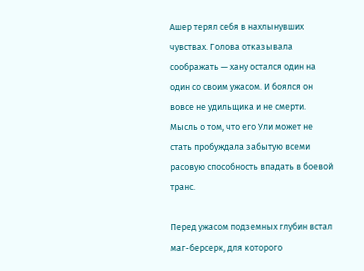Ашер терял себя в нахлынувших чувствах. Голова отказывала соображать — хану остался один на один со своим ужасом. И боялся он вовсе не удильщика и не смерти. Мысль о том, что его Ули может не стать пробуждала забытую всеми расовую способность впадать в боевой транс.

Перед ужасом подземных глубин встал маг-берсерк, для которого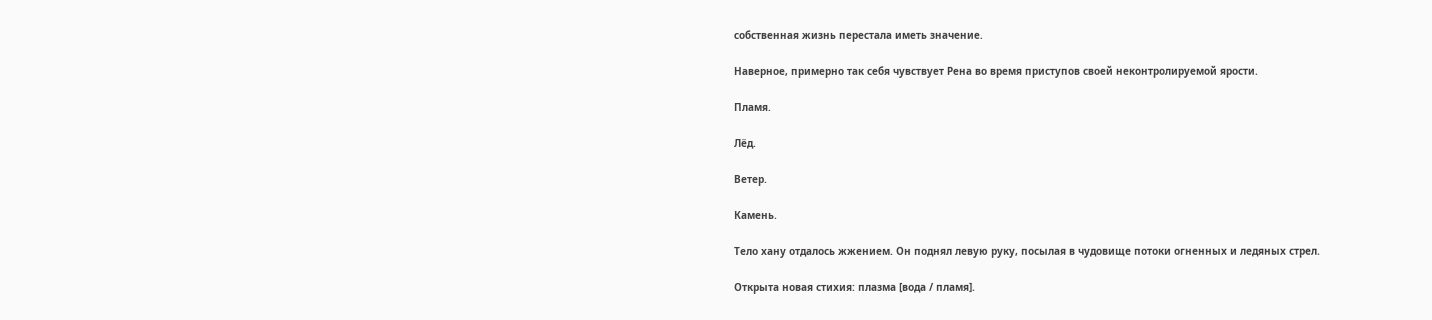собственная жизнь перестала иметь значение.

Наверное, примерно так себя чувствует Рена во время приступов своей неконтролируемой ярости.

Пламя.

Лёд.

Ветер.

Камень.

Тело хану отдалось жжением. Он поднял левую руку, посылая в чудовище потоки огненных и ледяных стрел.

Открыта новая стихия: плазма [вода / пламя].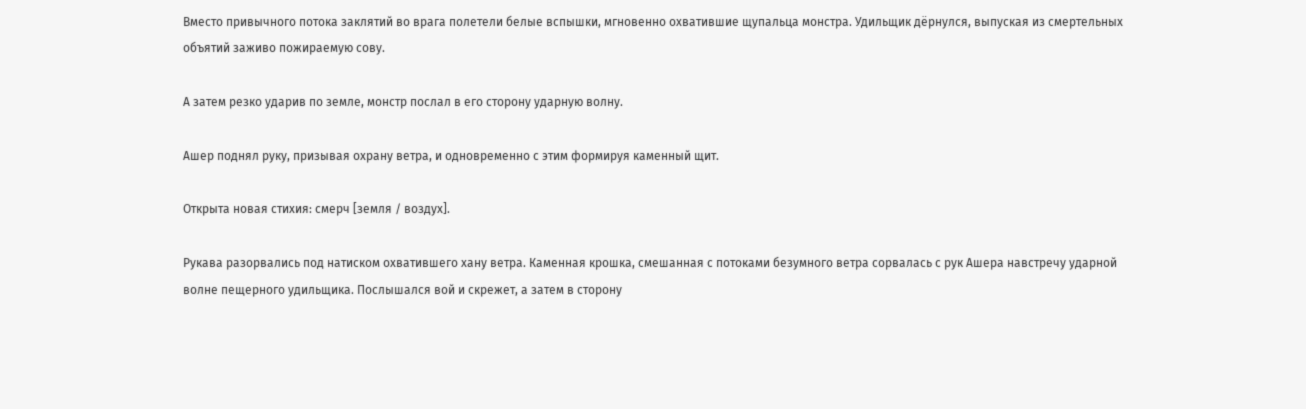Вместо привычного потока заклятий во врага полетели белые вспышки, мгновенно охватившие щупальца монстра. Удильщик дёрнулся, выпуская из смертельных объятий заживо пожираемую сову.

А затем резко ударив по земле, монстр послал в его сторону ударную волну.

Ашер поднял руку, призывая охрану ветра, и одновременно с этим формируя каменный щит.

Открыта новая стихия: смерч [земля / воздух].

Рукава разорвались под натиском охватившего хану ветра. Каменная крошка, смешанная с потоками безумного ветра сорвалась с рук Ашера навстречу ударной волне пещерного удильщика. Послышался вой и скрежет, а затем в сторону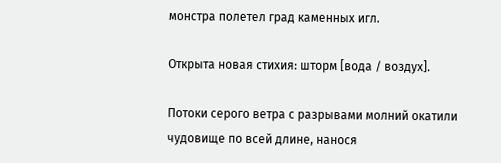монстра полетел град каменных игл.

Открыта новая стихия: шторм [вода / воздух].

Потоки серого ветра с разрывами молний окатили чудовище по всей длине, нанося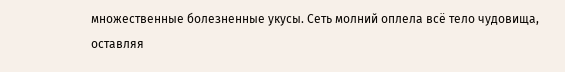множественные болезненные укусы. Сеть молний оплела всё тело чудовища, оставляя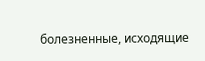болезненные, исходящие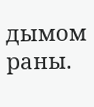дымом раны.